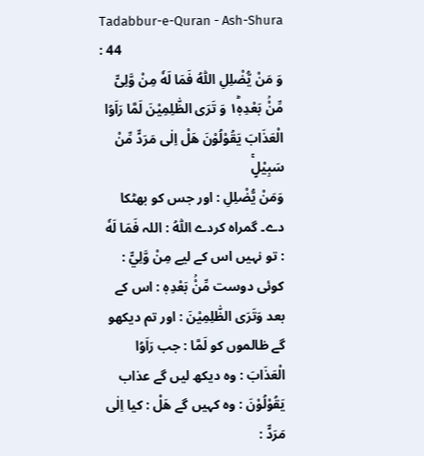Tadabbur-e-Quran - Ash-Shura : 44
وَ مَنْ یُّضْلِلِ اللّٰهُ فَمَا لَهٗ مِنْ وَّلِیٍّ مِّنْۢ بَعْدِهٖ١ؕ وَ تَرَى الظّٰلِمِیْنَ لَمَّا رَاَوُا الْعَذَابَ یَقُوْلُوْنَ هَلْ اِلٰى مَرَدٍّ مِّنْ سَبِیْلٍۚ
وَمَنْ يُّضْلِلِ : اور جس کو بھٹکا دے۔ گمراہ کردے اللّٰهُ : اللہ فَمَا لَهٗ : تو نہیں اس کے لیے مِنْ وَّلِيٍّ : کوئی دوست مِّنْۢ بَعْدِهٖ : اس کے بعد وَتَرَى الظّٰلِمِيْنَ : اور تم دیکھو گے ظالموں کو لَمَّا : جب رَاَوُا الْعَذَابَ : وہ دیکھ لیں گے عذاب يَقُوْلُوْنَ : وہ کہیں گے هَلْ : کیا اِلٰى مَرَدٍّ :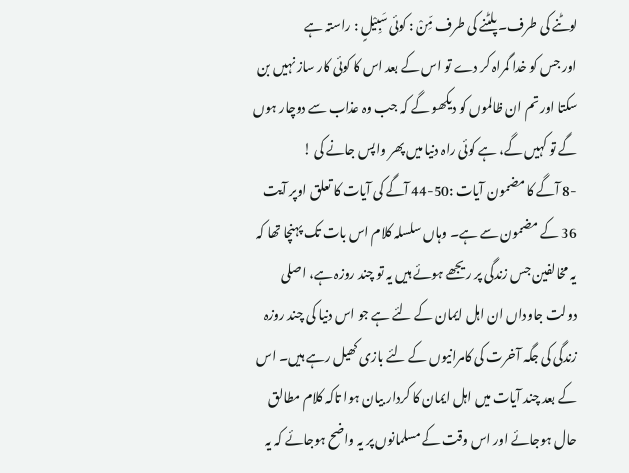لوٹنے کی طرف۔ پلٹنے کی طرف مِّنْ : کوئی سَبِيْلٍ : راستہ ہے
اور جس کو خدا گمراہ کر دے تو اس کے بعد اس کا کوئی کار ساز نہیں بن سکتا اور تم ان ظالموں کو دیکھو گے کہ جب وہ عذاب سے دوچار ہوں گے تو کہیں گے، ہے کوئی راہ دنیا میں پھر واپس جانے کی !
-8 آگے کا مضمون آیات :50-44 آگے کی آیات کا تعلق اوپر آیت 36 کے مضمون سے ہے۔ وہاں سلسلہ کلام اس بات تک پہنچا تھا کہ یہ مخالفین جس زندگی پر ریجھے ہوئے ہیں یہ تو چند روزہ ہے، اصلی دولت جاوداں ان اہل ایمان کے لئے ہے جو اس دنیا کی چند روزہ زندگی کی جگہ آخرت کی کامرانیوں کے لئے بازی کھیل رہے ہیں۔ اس کے بعد چند آیات میں اہل ایمان کا کردار بیان ہوا تاکہ کلام مطالق حال ہوجائے اور اس وقت کے مسلمانوں پر یہ واضح ہوجائے کہ یہ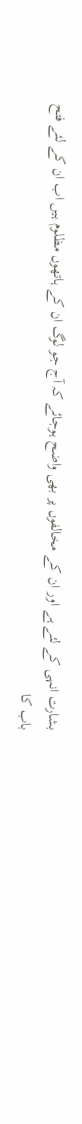بشارت انہی کے لئے ہے اور ان کے مخالفوں پر بھی واضح ہوجائے کہ آج جو لوگ ان کے ہاتھوں مظلوم ہیں اب ان کے لئے فتح باب کا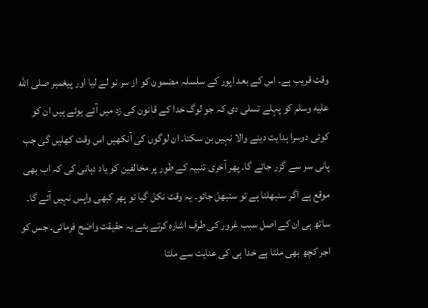وقت قریب ہے۔ اس کے بعد اپور کے سلسلہ مضمون کو از سر نو لے لیا اور پیغمبر صلى الله عليه وسلم کو پہلے تسلی دی کہ جو لوگ خدا کے قانون کی زد میں آئے ہوئے ہیں ان کو کوئی دوسرا ہدایت دینے والا نہیں بن سکتا۔ ان لوگوں کی آنکھیں اس وقت کھلیں گی جب پانی سر سے گزر جائے گا۔ پھر آخری تنبیہ کے طور پر مخالفین کو یاد دہانی کی کہ اب بھی موقع ہے اگر سنبھلنا ہے تو سنبھل جائو۔ یہ وقت نکل گیا تو پھر کبھی واپس نہیں آئے گا۔ ساتھ ہی ان کے اصل سبب غرور کی طرف اشارہ کرتے ہئے یہ حقیقت واضح فرمائی۔ جس کو اجر کچھ بھی ملتا ہے خدا ہی کی عنایت سے ملتا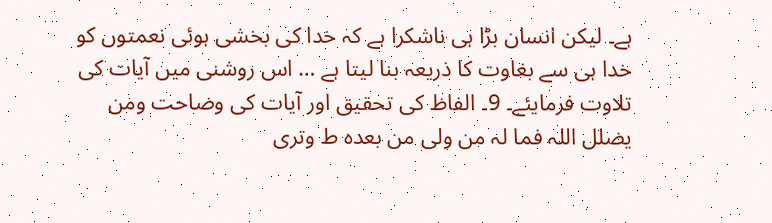ہے۔ لیکن انسان بڑا ہی ناشکرا ہے کہ خدا کی بخشی ہوئی نعمتوں کو خدا ہی سے بغاوت کا ذریعہ بنا لیتا ہے … اس روشنی میں آیات کی تلاوت فرمایئے۔ 9۔ الفاظ کی تحقیق اور آیات کی وضاحت ومن یضلل اللہ فما لہ من ولی من بعدہ ط وتری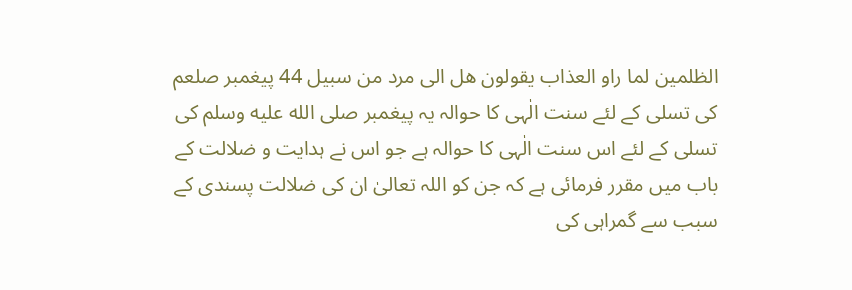الظلمین لما راو العذاب یقولون ھل الی مرد من سبیل 44 پیغمبر صلعم کی تسلی کے لئے سنت الٰہی کا حوالہ یہ پیغمبر صلى الله عليه وسلم کی تسلی کے لئے اس سنت الٰہی کا حوالہ ہے جو اس نے ہدایت و ضلالت کے باب میں مقرر فرمائی ہے کہ جن کو اللہ تعالیٰ ان کی ضلالت پسندی کے سبب سے گمراہی کی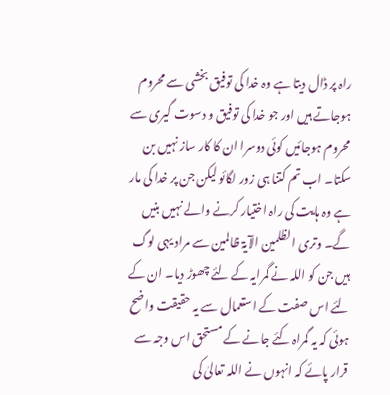راہ پر ڈال دیتا ہے وہ خدا کی توفیق بخشی سے محروم ہوجاتے ہیں اور جو خدا کی توفیق و دسوت گیری سے محروم ہوجائیں کوئی دوسرا ان کا کار ساز نہیں بن سکتا۔ اب تم کتنا ہی زور لگائو لیکن جن پر خدا کی مار ہے وہ ہایت کی راہ اختیار کرنے والے نہیں بنیں گے۔ وتری الظلمین الآیۃ ظالمین سے مراد یہی لوگ ہیں جن کو اللہ نے گمرایہ کے لئے چھوڑ دیا۔ ان کے لئے اس صفت کے استعمال سے یہ حقیقت واضح ہوئی کہ یہ گمراہ کئے جانے کے مستحق اس وجہ سے قرار پائے کہ انہوں نے اللہ تعالیٰ کی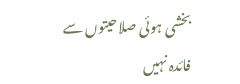بخشی ہوئی صلاحیتوں سے فائدہ نہیں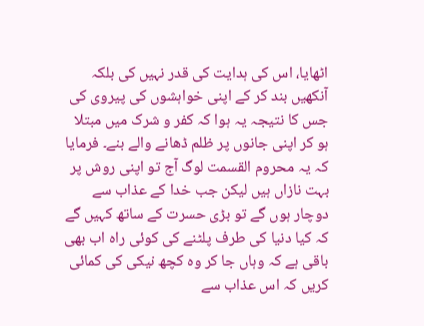اٹھایا، اس کی ہدایت کی قدر نہیں کی بلکہ آنکھیں بند کر کے اپنی خواہشوں کی پیروی کی جس کا نتیجہ یہ ہوا کہ کفر و شرک میں مبتلا ہو کر اپنی جانوں پر ظلم ڈھانے والے بنے۔ فرمایا کہ یہ محروم القسمت لوگ آج تو اپنی روش پر بہت نازاں ہیں لیکن جب خدا کے عذاب سے دوچار ہوں گے تو بڑی حسرت کے ساتھ کہیں گے کہ کیا دنیا کی طرف پلٹنے کی کوئی راہ اب بھی باقی ہے کہ وہاں جا کر وہ کچھ نیکی کی کمائی کریں کہ اس عذاب سے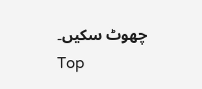چھوٹ سکیں۔
Top